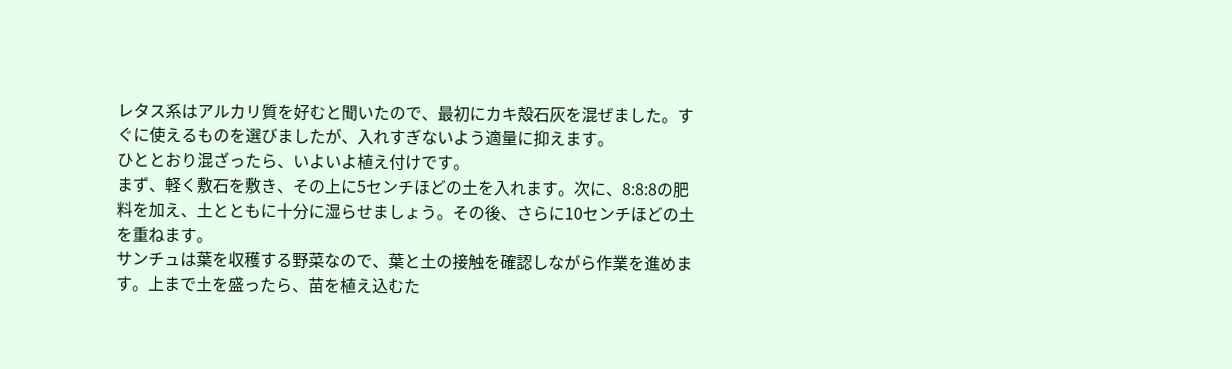レタス系はアルカリ質を好むと聞いたので、最初にカキ殻石灰を混ぜました。すぐに使えるものを選びましたが、入れすぎないよう適量に抑えます。
ひととおり混ざったら、いよいよ植え付けです。
まず、軽く敷石を敷き、その上に5センチほどの土を入れます。次に、8:8:8の肥料を加え、土とともに十分に湿らせましょう。その後、さらに10センチほどの土を重ねます。
サンチュは葉を収穫する野菜なので、葉と土の接触を確認しながら作業を進めます。上まで土を盛ったら、苗を植え込むた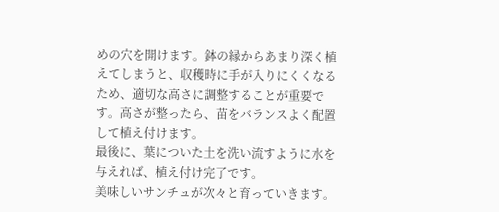めの穴を開けます。鉢の縁からあまり深く植えてしまうと、収穫時に手が入りにくくなるため、適切な高さに調整することが重要です。高さが整ったら、苗をバランスよく配置して植え付けます。
最後に、葉についた土を洗い流すように水を与えれば、植え付け完了です。
美味しいサンチュが次々と育っていきます。